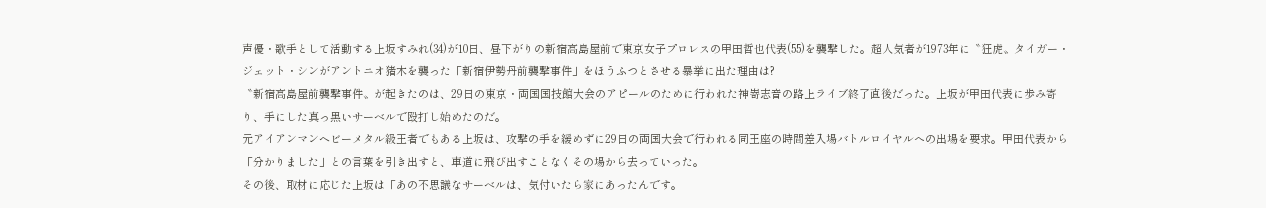声優・歌手として活動する上坂すみれ(34)が10日、昼下がりの新宿高島屋前で東京女子プロレスの甲田哲也代表(55)を襲撃した。超人気者が1973年に〝狂虎〟タイガー・ジェット・シンがアントニオ猪木を襲った「新宿伊勢丹前襲撃事件」をほうふつとさせる暴挙に出た理由は?
〝新宿高島屋前襲撃事件〟が起きたのは、29日の東京・両国国技館大会のアピールのために行われた神嵜志音の路上ライブ終了直後だった。上坂が甲田代表に歩み寄り、手にした真っ黒いサーベルで殴打し始めたのだ。
元アイアンマンヘビーメタル級王者でもある上坂は、攻撃の手を緩めずに29日の両国大会で行われる同王座の時間差入場バトルロイヤルへの出場を要求。甲田代表から「分かりました」との言葉を引き出すと、車道に飛び出すことなくその場から去っていった。
その後、取材に応じた上坂は「あの不思議なサーベルは、気付いたら家にあったんです。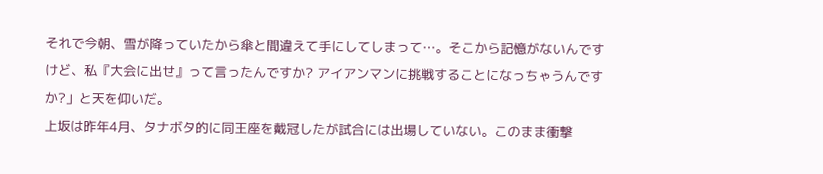それで今朝、雪が降っていたから傘と間違えて手にしてしまって…。そこから記憶がないんですけど、私『大会に出せ』って言ったんですか? アイアンマンに挑戦することになっちゃうんですか?」と天を仰いだ。
上坂は昨年4月、タナボタ的に同王座を戴冠したが試合には出場していない。このまま衝撃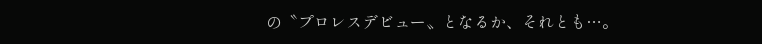の〝プロレスデビュー〟となるか、それとも…。